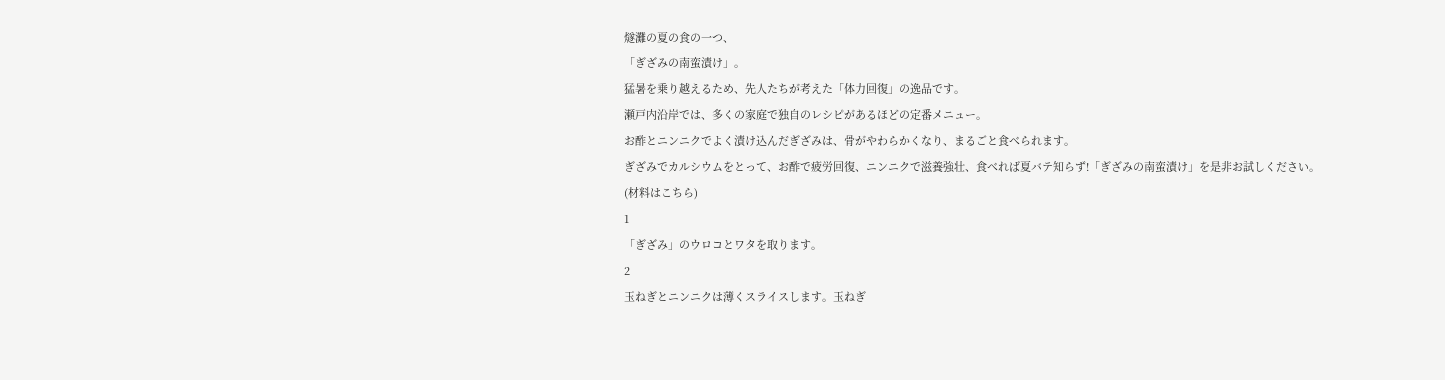燧灘の夏の食の一つ、
「ぎざみの南蛮漬け」。
猛暑を乗り越えるため、先人たちが考えた「体力回復」の逸品です。
瀬戸内沿岸では、多くの家庭で独自のレシピがあるほどの定番メニュー。
お酢とニンニクでよく漬け込んだぎざみは、骨がやわらかくなり、まるごと食べられます。
ぎざみでカルシウムをとって、お酢で疲労回復、ニンニクで滋養強壮、食べれば夏バテ知らず!「ぎざみの南蛮漬け」を是非お試しください。
(材料はこちら)
1
「ぎざみ」のウロコとワタを取ります。
2
玉ねぎとニンニクは薄くスライスします。玉ねぎ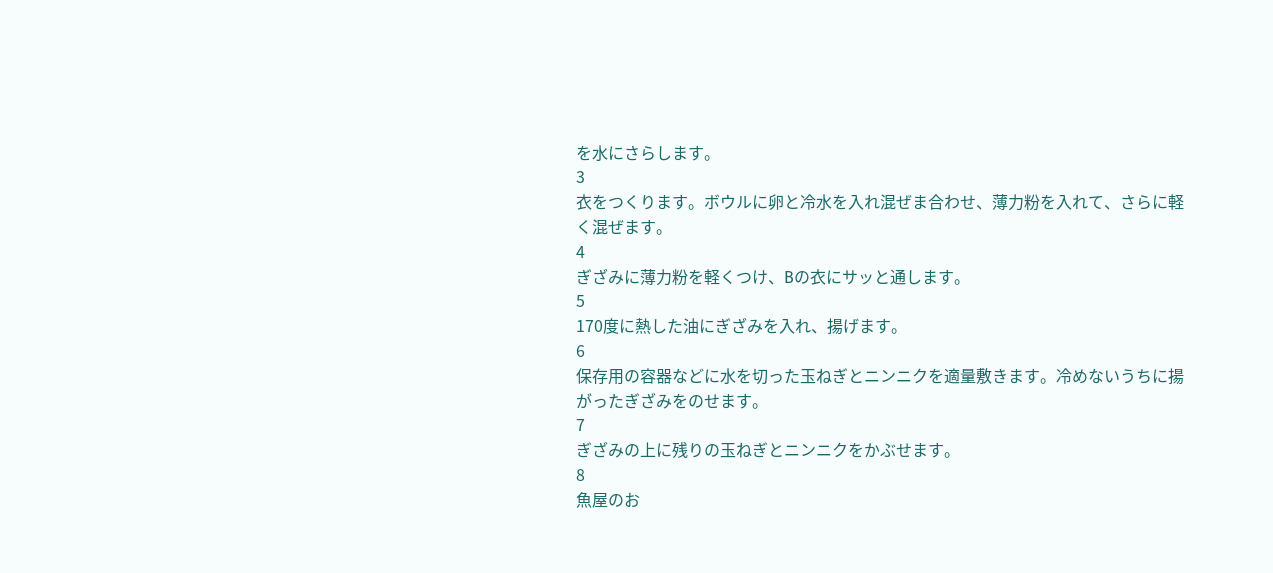を水にさらします。
3
衣をつくります。ボウルに卵と冷水を入れ混ぜま合わせ、薄力粉を入れて、さらに軽く混ぜます。
4
ぎざみに薄力粉を軽くつけ、Bの衣にサッと通します。
5
170度に熱した油にぎざみを入れ、揚げます。
6
保存用の容器などに水を切った玉ねぎとニンニクを適量敷きます。冷めないうちに揚がったぎざみをのせます。
7
ぎざみの上に残りの玉ねぎとニンニクをかぶせます。
8
魚屋のお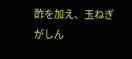酢を加え、玉ねぎがしん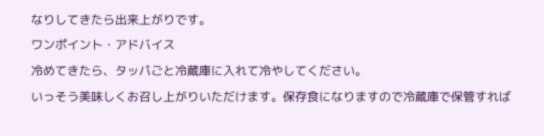なりしてきたら出来上がりです。
ワンポイント・アドバイス
冷めてきたら、タッパごと冷蔵庫に入れて冷やしてください。
いっそう美味しくお召し上がりいただけます。保存食になりますので冷蔵庫で保管すれば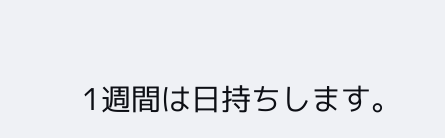1週間は日持ちします。